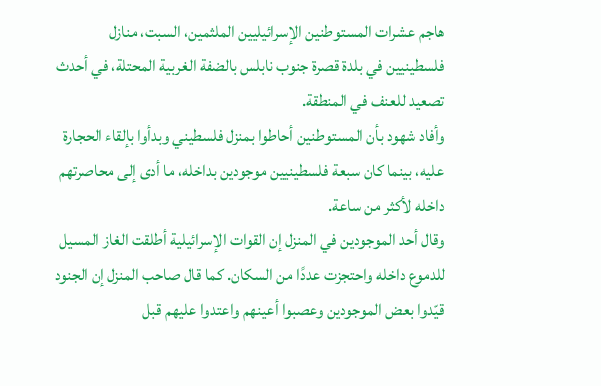هاجم عشرات المستوطنين الإسرائيليين الملثمين، السبت، منازل فلسطينيين في بلدة قصرة جنوب نابلس بالضفة الغربية المحتلة، في أحدث تصعيد للعنف في المنطقة.
وأفاد شهود بأن المستوطنين أحاطوا بمنزل فلسطيني وبدأوا بإلقاء الحجارة عليه، بينما كان سبعة فلسطينيين موجودين بداخله، ما أدى إلى محاصرتهم داخله لأكثر من ساعة.
وقال أحد الموجودين في المنزل إن القوات الإسرائيلية أطلقت الغاز المسيل للدموع داخله واحتجزت عددًا من السكان. كما قال صاحب المنزل إن الجنود قيّدوا بعض الموجودين وعصبوا أعينهم واعتدوا عليهم قبل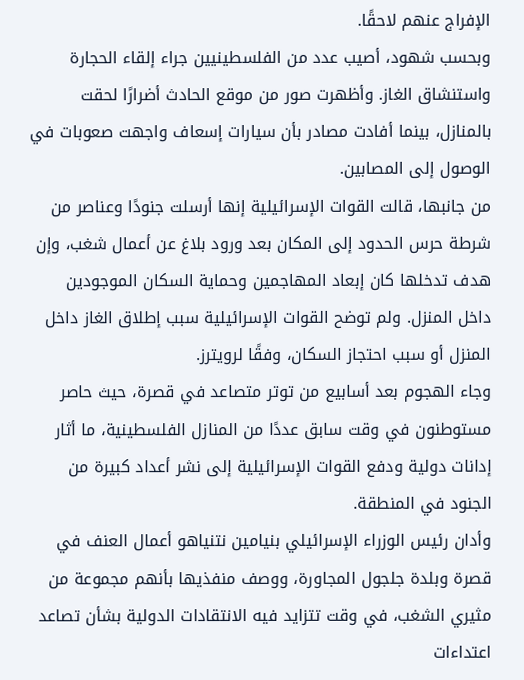الإفراج عنهم لاحقًا.
وبحسب شهود، أصيب عدد من الفلسطينيين جراء إلقاء الحجارة واستنشاق الغاز. وأظهرت صور من موقع الحادث أضرارًا لحقت بالمنازل، بينما أفادت مصادر بأن سيارات إسعاف واجهت صعوبات في الوصول إلى المصابين.
من جانبها، قالت القوات الإسرائيلية إنها أرسلت جنودًا وعناصر من شرطة حرس الحدود إلى المكان بعد ورود بلاغ عن أعمال شغب، وإن هدف تدخلها كان إبعاد المهاجمين وحماية السكان الموجودين داخل المنزل. ولم توضح القوات الإسرائيلية سبب إطلاق الغاز داخل المنزل أو سبب احتجاز السكان، وفقًا لرويترز.
وجاء الهجوم بعد أسابيع من توتر متصاعد في قصرة، حيث حاصر مستوطنون في وقت سابق عددًا من المنازل الفلسطينية، ما أثار إدانات دولية ودفع القوات الإسرائيلية إلى نشر أعداد كبيرة من الجنود في المنطقة.
وأدان رئيس الوزراء الإسرائيلي بنيامين نتنياهو أعمال العنف في قصرة وبلدة جلجول المجاورة، ووصف منفذيها بأنهم مجموعة من مثيري الشغب، في وقت تتزايد فيه الانتقادات الدولية بشأن تصاعد اعتداءات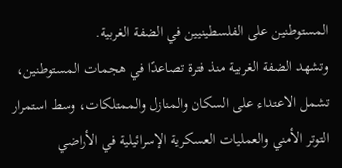المستوطنين على الفلسطينيين في الضفة الغربية.
وتشهد الضفة الغربية منذ فترة تصاعدًا في هجمات المستوطنين، تشمل الاعتداء على السكان والمنازل والممتلكات، وسط استمرار التوتر الأمني والعمليات العسكرية الإسرائيلية في الأراضي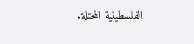الفلسطينية المحتلة.